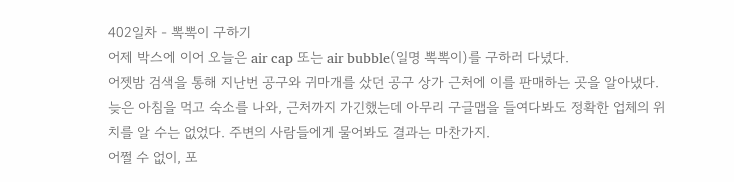402일차 - 뽁뽁이 구하기
어제 박스에 이어 오늘은 air cap 또는 air bubble(일명 뽁뽁이)를 구하러 다녔다.
어젯밤 검색을 통해 지난번 공구와 귀마개를 샀던 공구 상가 근처에 이를 판매하는 곳을 알아냈다.
늦은 아침을 먹고 숙소를 나와, 근처까지 가긴했는데 아무리 구글맵을 들여다봐도 정확한 업체의 위치를 알 수는 없었다. 주변의 사람들에게 물어봐도 결과는 마찬가지.
어쩔 수 없이, 포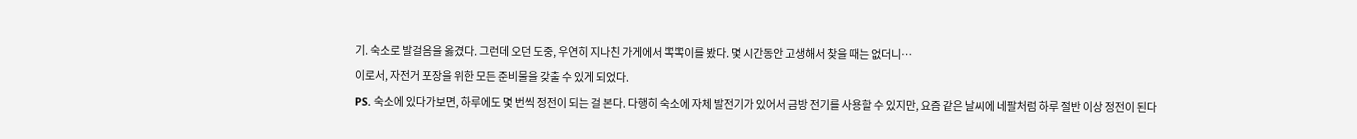기. 숙소로 발걸음을 옳겼다. 그런데 오던 도중, 우연히 지나친 가게에서 뽁뽁이를 봤다. 몇 시간동안 고생해서 찾을 때는 없더니…
이로서, 자전거 포장을 위한 모든 준비물을 갖출 수 있게 되었다.
PS. 숙소에 있다가보면, 하루에도 몇 번씩 정전이 되는 걸 본다. 다행히 숙소에 자체 발전기가 있어서 금방 전기를 사용할 수 있지만, 요즘 같은 날씨에 네팔처럼 하루 절반 이상 정전이 된다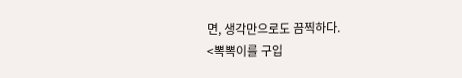면, 생각만으로도 끔찍하다.
<뽁뽁이를 구입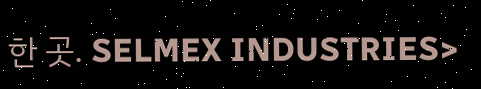한 곳. SELMEX INDUSTRIES>